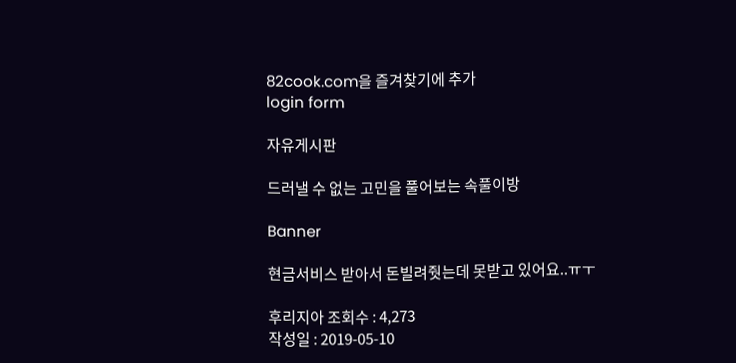82cook.com을 즐겨찾기에 추가
login form

자유게시판

드러낼 수 없는 고민을 풀어보는 속풀이방

Banner

현금서비스 받아서 돈빌려줫는데 못받고 있어요..ㅠㅜ

후리지아 조회수 : 4,273
작성일 : 2019-05-10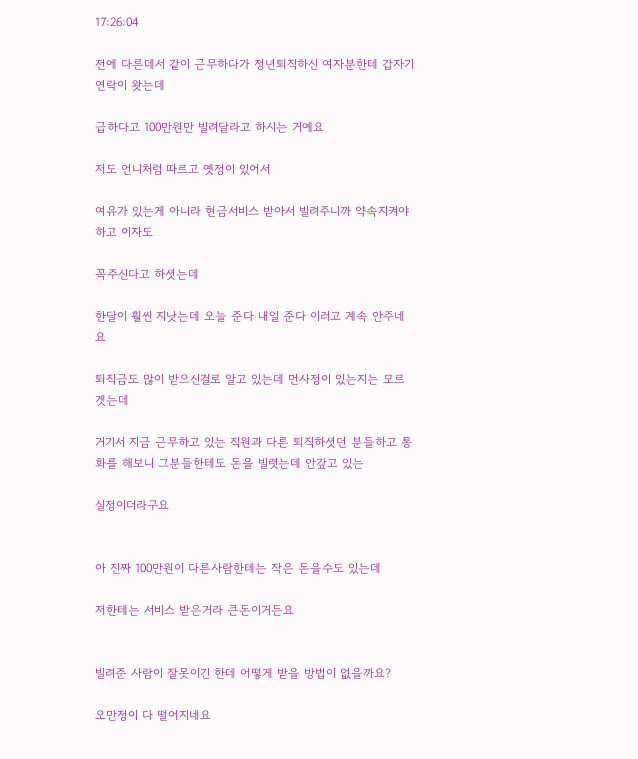17:26:04

전에 다른데서 같이 근무하다가 정년퇴직하신 여자분한테 갑자기 연락이 왓는데

급하다고 100만원만 빌려달라고 하시는 거예요

저도 언니처럼 따르고 옛정이 있어서

여유가 있는게 아니라 현금서비스 받아서 빌려주니까 약속지켜야 하고 이자도

꼭주신다고 하셧는데

한달이 훨씬 지낫는데 오늘 준다 내일 준다 이러고 계속 안주네요

퇴직금도 많이 받으신걸로 알고 있는데 먼사정이 있는지는 모르겟는데

거기서 지금 근무하고 있는 직원과 다른 퇴직하셧던 분들하고 통화를 해보니 그분들한테도 돈을 빌렷는데 안갚고 있는

실정이더라구요


아 진짜 100만원이 다른사람한테는 작은 돈을수도 있는데

저한테는 서비스 받은거라 큰돈이거든요


빌려준 사람이 잘못이긴 한데 어떻게 받을 방법이 없을까요?

오만정이 다 떨어지네요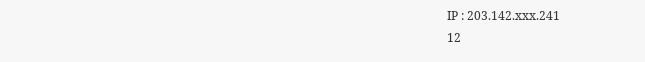IP : 203.142.xxx.241
12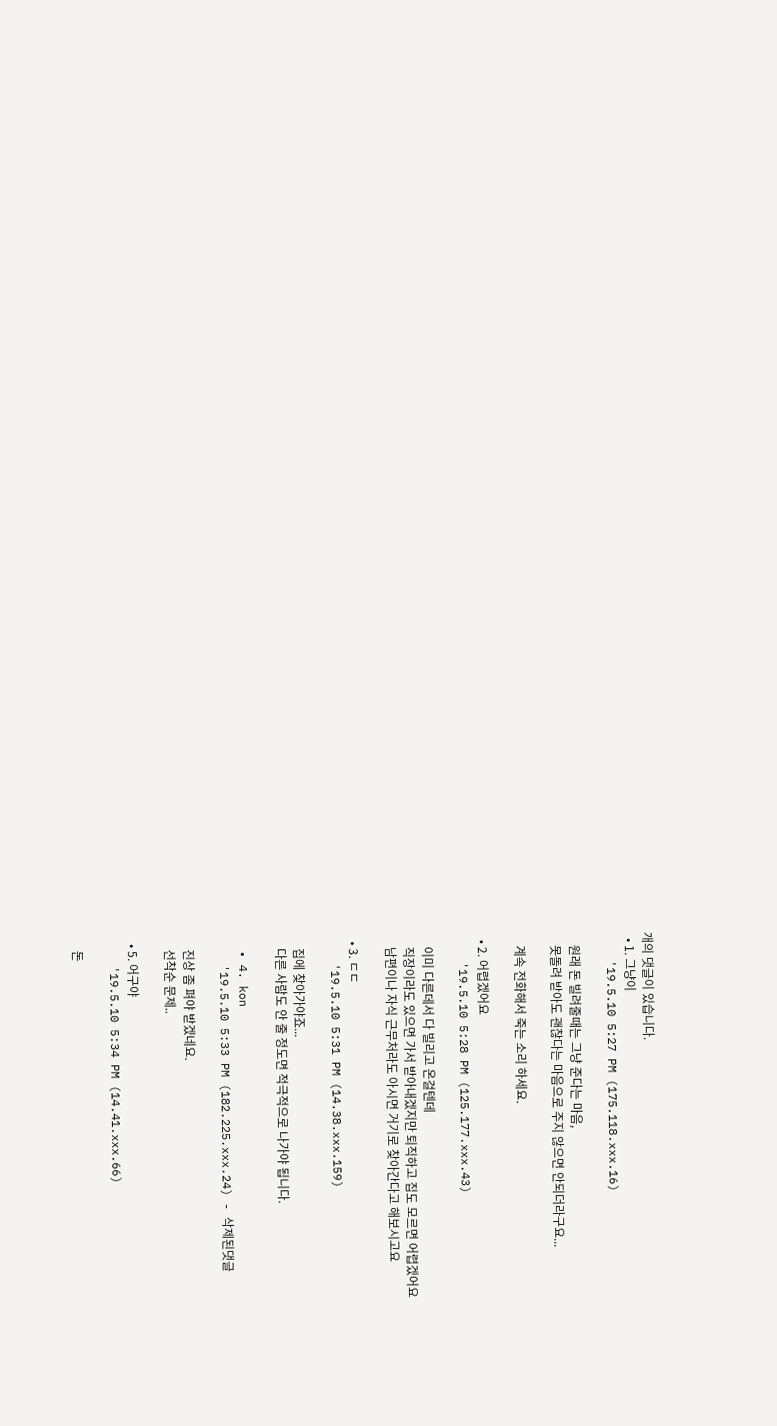개의 댓글이 있습니다.
  • 1. 그냥이
    '19.5.10 5:27 PM (175.118.xxx.16)

    원래 돈 빌려줄때는 그냥 준다는 마음,
    못돌려 받아도 괜찮다는 마음으로 주지 않으면 안되더라구요...

    계속 전화해서 죽는 소리 하세요.

  • 2. 어렵겠어요
    '19.5.10 5:28 PM (125.177.xxx.43)

    이미 다른데서 다 빌리고 온걸텐데
    직장이라도 있으면 가서 받아내겠지만 퇴직하고 집도 모르면 어렵겠어요
    남편이나 자식 근무처라도 아시면 거기로 찾아간다고 해보시고요

  • 3. ㄷㄷ
    '19.5.10 5:31 PM (14.38.xxx.159)

    집에 찾아가야죠...
    다른 사람도 안 줄 정도면 적극적으로 나가야 됩니다.

  • 4. kon
    '19.5.10 5:33 PM (182.225.xxx.24) - 삭제된댓글

    진상 좀 펴야 받겠네요.
    선착순 문제..

  • 5. 어구야
    '19.5.10 5:34 PM (14.41.xxx.66)

    돈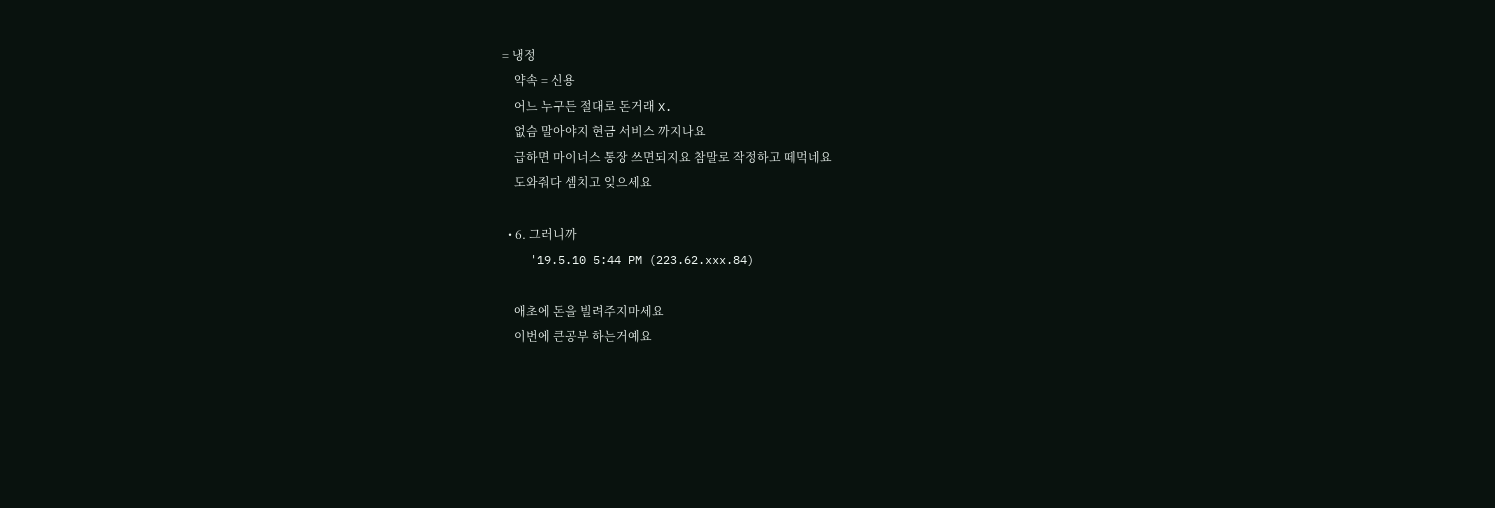= 냉정
    약속 = 신용
    어느 누구든 절대로 돈거래 X.
    없슴 말아야지 현금 서비스 까지나요
    급하면 마이너스 통장 쓰면되지요 참말로 작정하고 떼먹네요
    도와줘다 셈치고 잊으세요

  • 6. 그러니까
    '19.5.10 5:44 PM (223.62.xxx.84)

    애초에 돈을 빌려주지마세요
    이번에 큰공부 하는거예요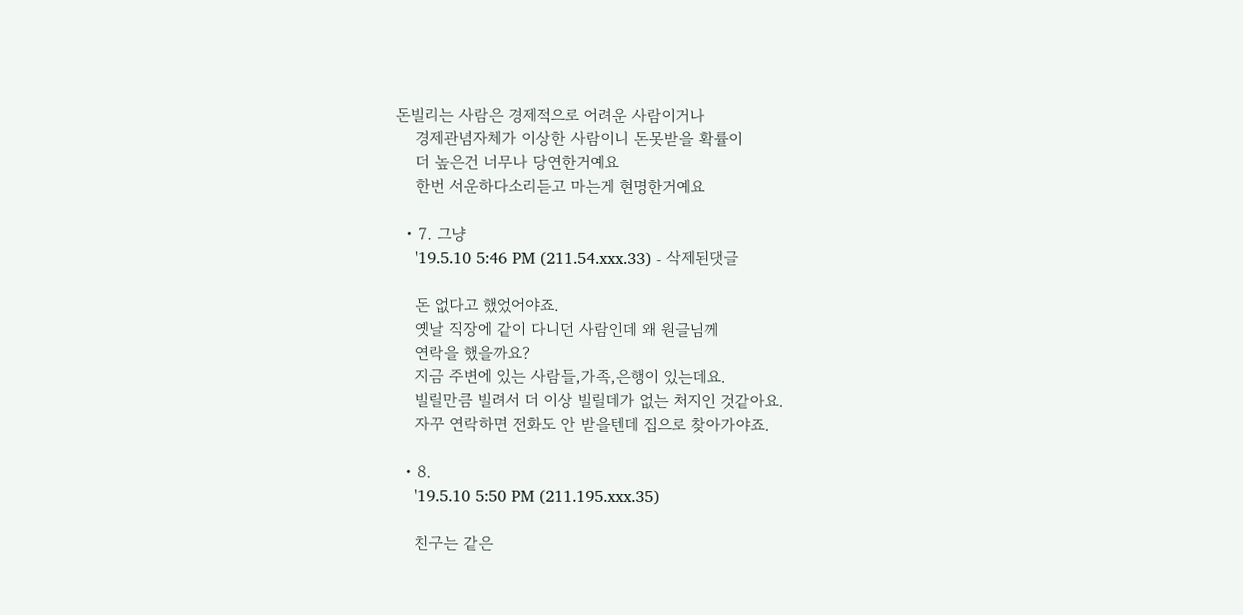돈빌리는 사람은 경제적으로 어려운 사람이거나
    경제관념자체가 이상한 사람이니 돈못받을 확률이
    더 높은건 너무나 당연한거예요
    한번 서운하다소리듣고 마는게 현명한거예요

  • 7. 그냥
    '19.5.10 5:46 PM (211.54.xxx.33) - 삭제된댓글

    돈 없다고 했었어야죠.
    옛날 직장에 같이 다니던 사람인데 왜 원글님께
    연락을 했을까요?
    지금 주변에 있는 사람들,가족,은행이 있는데요.
    빌릴만큼 빌려서 더 이상 빌릴데가 없는 처지인 것같아요.
    자꾸 연락하면 전화도 안 받을텐데 집으로 찾아가야죠.

  • 8.
    '19.5.10 5:50 PM (211.195.xxx.35)

    친구는 같은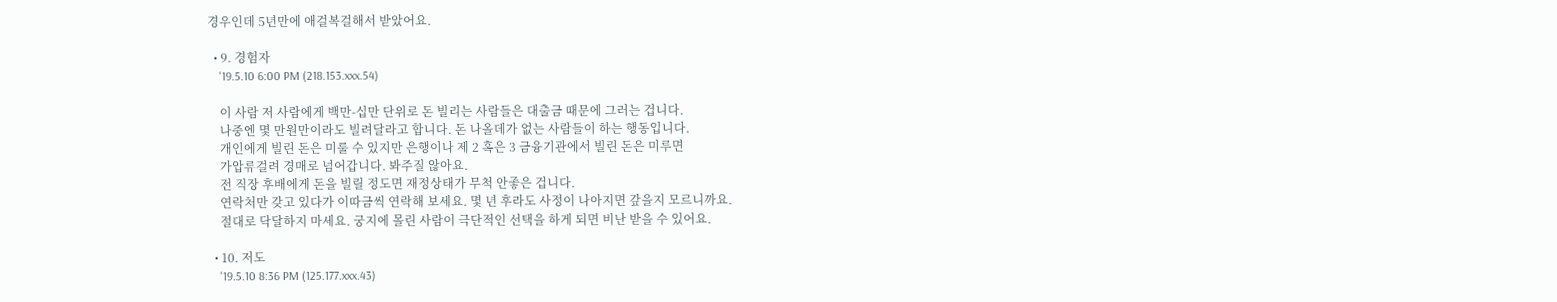경우인데 5년만에 애걸복걸해서 받았어요.

  • 9. 경험자
    '19.5.10 6:00 PM (218.153.xxx.54)

    이 사람 저 사람에게 백만-십만 단위로 돈 빌리는 사람들은 대출금 때문에 그러는 겁니다.
    나중엔 몇 만원만이라도 빌려달라고 합니다. 돈 나올데가 없는 사람들이 하는 행동입니다.
    개인에게 빌린 돈은 미룰 수 있지만 은행이나 제 2 혹은 3 금융기관에서 빌린 돈은 미루면
    가압류걸려 경매로 넘어갑니다. 봐주질 않아요.
    전 직장 후배에게 돈을 빌릴 정도면 재정상태가 무척 안좋은 겁니다.
    연락처만 갖고 있다가 이따금씩 연락해 보세요. 몇 년 후라도 사정이 나아지면 갚을지 모르니까요.
    절대로 닥달하지 마세요. 궁지에 몰린 사람이 극단적인 선택을 하게 되면 비난 받을 수 있어요.

  • 10. 저도
    '19.5.10 8:36 PM (125.177.xxx.43)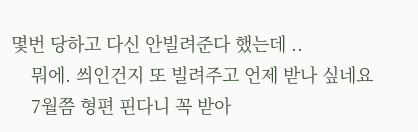몇번 당하고 다신 안빌려준다 했는데 ..
    뭐에. 씌인건지 또 빌려주고 언제 받나 싶네요
    7월쯤 형편 핀다니 꼭 받아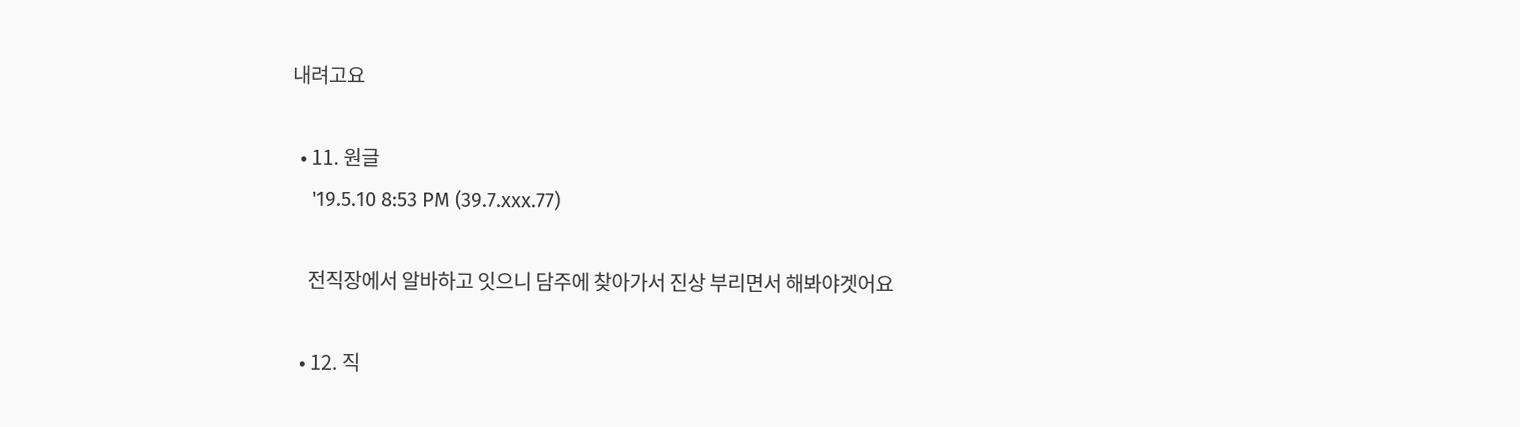내려고요

  • 11. 원글
    '19.5.10 8:53 PM (39.7.xxx.77)

    전직장에서 알바하고 잇으니 담주에 찾아가서 진상 부리면서 해봐야겟어요

  • 12. 직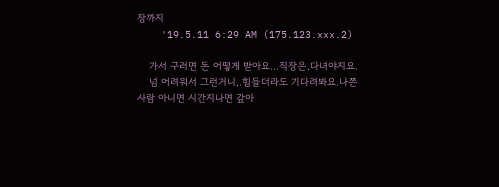장까지
    '19.5.11 6:29 AM (175.123.xxx.2)

    가서 구러면 돈 어떻게 받아요...직장은,다녀야지요.
    넘 어려워서 그런거니,.힘들더라도 기다려봐요.나쯘사람 아니면 시간지나면 갚아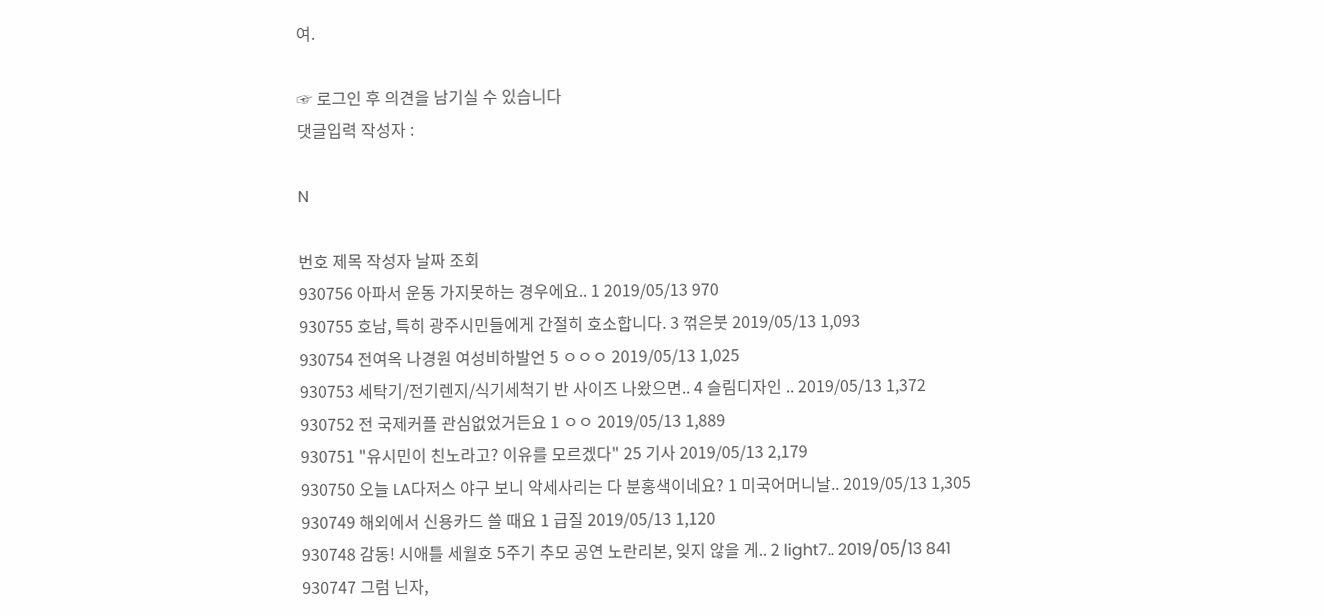여.

☞ 로그인 후 의견을 남기실 수 있습니다
댓글입력 작성자 :

N

번호 제목 작성자 날짜 조회
930756 아파서 운동 가지못하는 경우에요.. 1 2019/05/13 970
930755 호남, 특히 광주시민들에게 간절히 호소합니다. 3 꺾은붓 2019/05/13 1,093
930754 전여옥 나경원 여성비하발언 5 ㅇㅇㅇ 2019/05/13 1,025
930753 세탁기/전기렌지/식기세척기 반 사이즈 나왔으면.. 4 슬림디자인 .. 2019/05/13 1,372
930752 전 국제커플 관심없었거든요 1 ㅇㅇ 2019/05/13 1,889
930751 "유시민이 친노라고? 이유를 모르겠다" 25 기사 2019/05/13 2,179
930750 오늘 LA다저스 야구 보니 악세사리는 다 분홍색이네요? 1 미국어머니날.. 2019/05/13 1,305
930749 해외에서 신용카드 쓸 때요 1 급질 2019/05/13 1,120
930748 감동! 시애틀 세월호 5주기 추모 공연 노란리본, 잊지 않을 게.. 2 light7.. 2019/05/13 841
930747 그럼 닌자,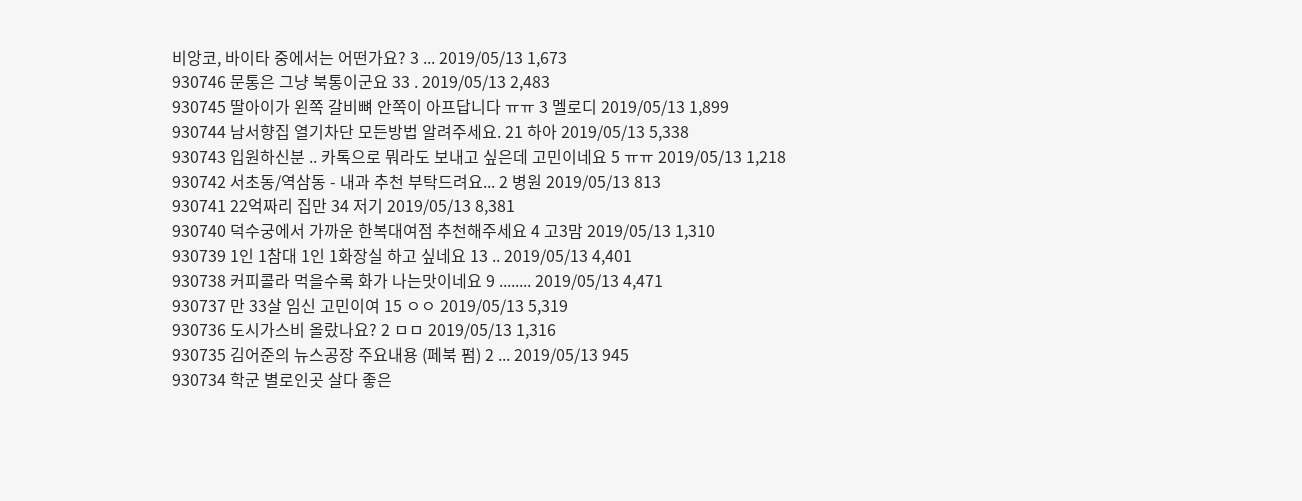비앙코, 바이타 중에서는 어떤가요? 3 ... 2019/05/13 1,673
930746 문통은 그냥 북통이군요 33 . 2019/05/13 2,483
930745 딸아이가 왼쪽 갈비뼈 안쪽이 아프답니다 ㅠㅠ 3 멜로디 2019/05/13 1,899
930744 남서향집 열기차단 모든방법 알려주세요. 21 하아 2019/05/13 5,338
930743 입원하신분 .. 카톡으로 뭐라도 보내고 싶은데 고민이네요 5 ㅠㅠ 2019/05/13 1,218
930742 서초동/역삼동 - 내과 추천 부탁드려요... 2 병원 2019/05/13 813
930741 22억짜리 집만 34 저기 2019/05/13 8,381
930740 덕수궁에서 가까운 한복대여점 추천해주세요 4 고3맘 2019/05/13 1,310
930739 1인 1참대 1인 1화장실 하고 싶네요 13 .. 2019/05/13 4,401
930738 커피콜라 먹을수록 화가 나는맛이네요 9 ........ 2019/05/13 4,471
930737 만 33살 임신 고민이여 15 ㅇㅇ 2019/05/13 5,319
930736 도시가스비 올랐나요? 2 ㅁㅁ 2019/05/13 1,316
930735 김어준의 뉴스공장 주요내용 (페북 펌) 2 ... 2019/05/13 945
930734 학군 별로인곳 살다 좋은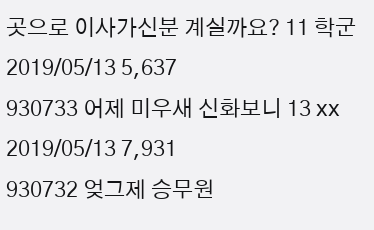곳으로 이사가신분 계실까요? 11 학군 2019/05/13 5,637
930733 어제 미우새 신화보니 13 xx 2019/05/13 7,931
930732 엊그제 승무원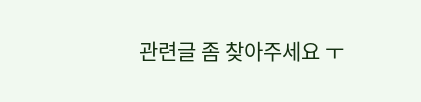관련글 좀 찾아주세요 ㅜ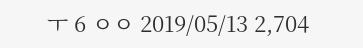ㅜ 6 ㅇㅇ 2019/05/13 2,704